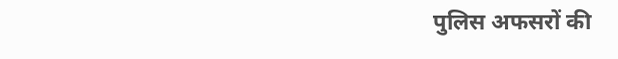पुलिस अफसरों की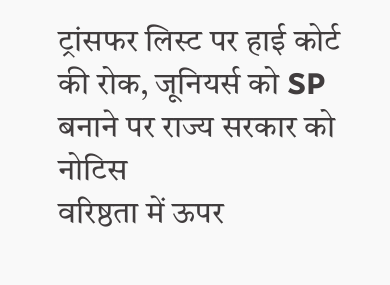ट्रांसफर लिस्ट पर हाई कोर्ट की रोक, जूनियर्स को SP बनाने पर राज्य सरकार को नोटिस
वरिष्ठता में ऊपर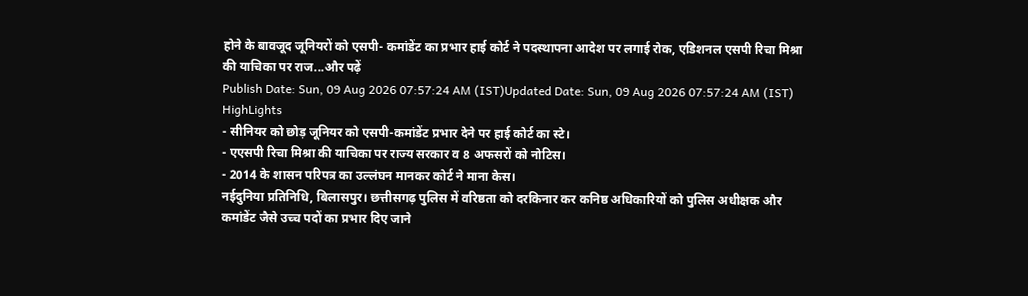होने के बावजूद जूनियरों को एसपी- कमांडेंट का प्रभार हाई कोर्ट ने पदस्थापना आदेश पर लगाई रोक, एडिशनल एसपी रिचा मिश्रा की याचिका पर राज...और पढ़ें
Publish Date: Sun, 09 Aug 2026 07:57:24 AM (IST)Updated Date: Sun, 09 Aug 2026 07:57:24 AM (IST)
HighLights
- सीनियर को छोड़ जूनियर को एसपी-कमांडेंट प्रभार देने पर हाई कोर्ट का स्टे।
- एएसपी रिचा मिश्रा की याचिका पर राज्य सरकार व 8 अफसरों को नोटिस।
- 2014 के शासन परिपत्र का उल्लंघन मानकर कोर्ट ने माना केस।
नईदुनिया प्रतिनिधि, बिलासपुर। छत्तीसगढ़ पुलिस में वरिष्ठता को दरकिनार कर कनिष्ठ अधिकारियों को पुलिस अधीक्षक और कमांडेंट जैसे उच्च पदों का प्रभार दिए जाने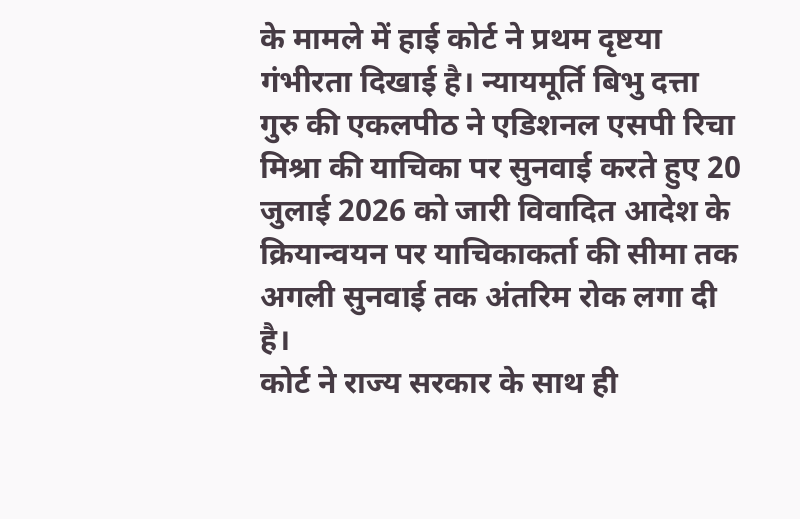के मामले में हाई कोर्ट ने प्रथम दृष्टया गंभीरता दिखाई है। न्यायमूर्ति बिभु दत्ता गुरु की एकलपीठ ने एडिशनल एसपी रिचा मिश्रा की याचिका पर सुनवाई करते हुए 20 जुलाई 2026 को जारी विवादित आदेश के क्रियान्वयन पर याचिकाकर्ता की सीमा तक अगली सुनवाई तक अंतरिम रोक लगा दी है।
कोर्ट ने राज्य सरकार के साथ ही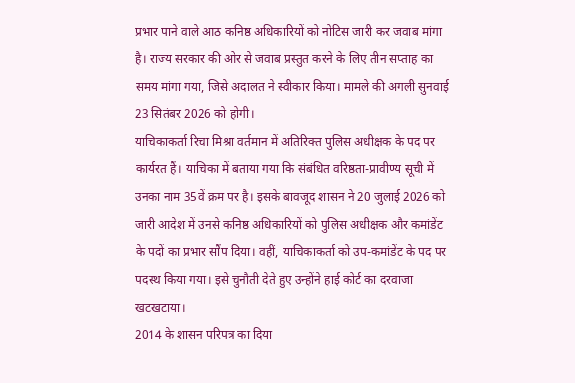प्रभार पाने वाले आठ कनिष्ठ अधिकारियों को नोटिस जारी कर जवाब मांगा है। राज्य सरकार की ओर से जवाब प्रस्तुत करने के लिए तीन सप्ताह का समय मांगा गया, जिसे अदालत ने स्वीकार किया। मामले की अगली सुनवाई 23 सितंबर 2026 को होगी।
याचिकाकर्ता रिचा मिश्रा वर्तमान में अतिरिक्त पुलिस अधीक्षक के पद पर कार्यरत हैं। याचिका में बताया गया कि संबंधित वरिष्ठता-प्रावीण्य सूची में उनका नाम 35वें क्रम पर है। इसके बावजूद शासन ने 20 जुलाई 2026 को जारी आदेश में उनसे कनिष्ठ अधिकारियों को पुलिस अधीक्षक और कमांडेंट के पदों का प्रभार सौंप दिया। वहीं, याचिकाकर्ता को उप-कमांडेंट के पद पर पदस्थ किया गया। इसे चुनौती देते हुए उन्होंने हाई कोर्ट का दरवाजा खटखटाया।
2014 के शासन परिपत्र का दिया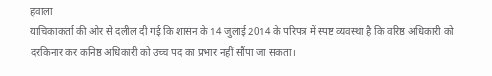हवाला
याचिकाकर्ता की ओर से दलील दी गई कि शासन के 14 जुलाई 2014 के परिपत्र में स्पष्ट व्यवस्था है कि वरिष्ठ अधिकारी को दरकिनार कर कनिष्ठ अधिकारी को उच्च पद का प्रभार नहीं सौंपा जा सकता।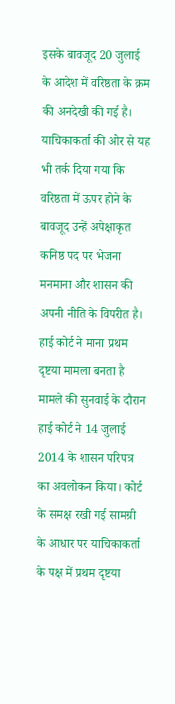इसके बावजूद 20 जुलाई के आदेश में वरिष्ठता के क्रम की अनदेखी की गई है। याचिकाकर्ता की ओर से यह भी तर्क दिया गया कि वरिष्ठता में ऊपर होने के बावजूद उन्हें अपेक्षाकृत कनिष्ठ पद पर भेजना मनमाना और शासन की अपनी नीति के विपरीत है।
हाई कोर्ट ने माना प्रथम दृष्टया मामला बनता है
मामले की सुनवाई के दौरान हाई कोर्ट ने 14 जुलाई 2014 के शासन परिपत्र का अवलोकन किया। कोर्ट के समक्ष रखी गई सामग्री के आधार पर याचिकाकर्ता के पक्ष में प्रथम दृष्टया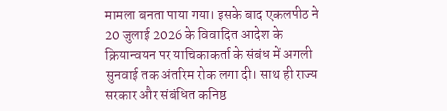मामला बनता पाया गया। इसके बाद एकलपीठ ने 20 जुलाई 2026 के विवादित आदेश के क्रियान्वयन पर याचिकाकर्ता के संबंध में अगली सुनवाई तक अंतरिम रोक लगा दी। साथ ही राज्य सरकार और संबंधित कनिष्ठ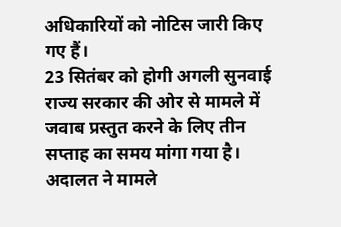अधिकारियों को नोटिस जारी किए गए हैं।
23 सितंबर को होगी अगली सुनवाई
राज्य सरकार की ओर से मामले में जवाब प्रस्तुत करने के लिए तीन सप्ताह का समय मांगा गया है। अदालत ने मामले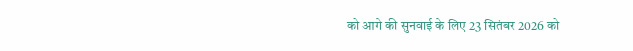को आगे की सुनवाई के लिए 23 सितंबर 2026 को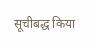सूचीबद्ध किया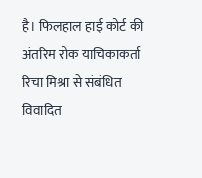है। फिलहाल हाई कोर्ट की अंतरिम रोक याचिकाकर्ता रिचा मिश्रा से संबंधित विवादित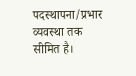पदस्थापना/प्रभार व्यवस्था तक सीमित है।